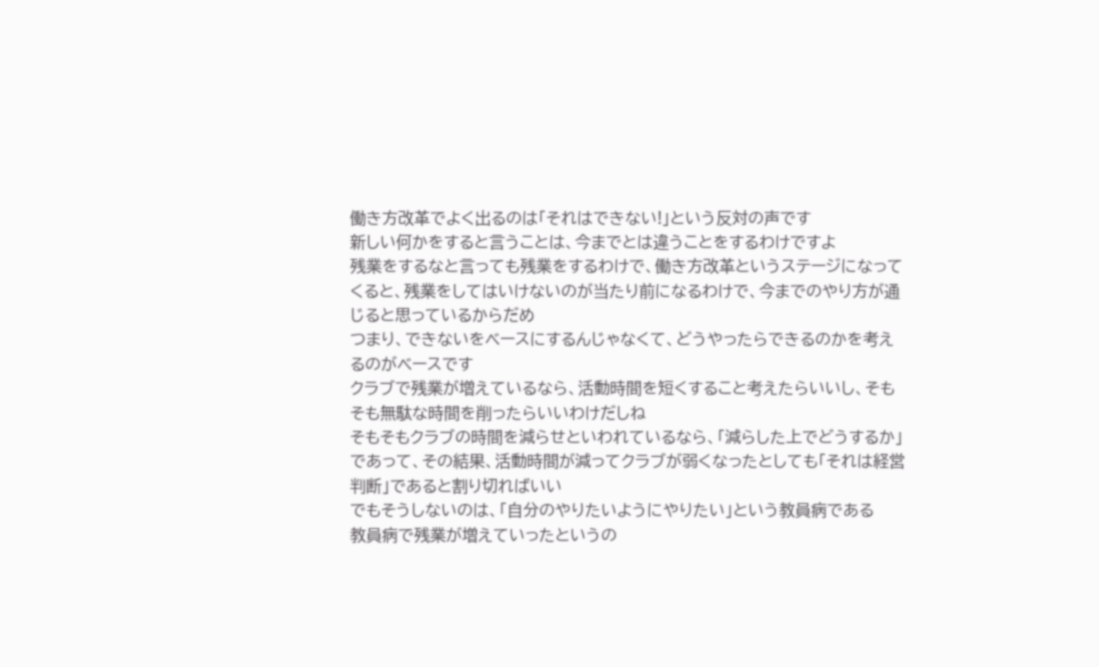働き方改革でよく出るのは「それはできない!」という反対の声です
新しい何かをすると言うことは、今までとは違うことをするわけですよ
残業をするなと言っても残業をするわけで、働き方改革というステージになってくると、残業をしてはいけないのが当たり前になるわけで、今までのやり方が通じると思っているからだめ
つまり、できないをベースにするんじゃなくて、どうやったらできるのかを考えるのがベースです
クラブで残業が増えているなら、活動時間を短くすること考えたらいいし、そもそも無駄な時間を削ったらいいわけだしね
そもそもクラブの時間を減らせといわれているなら、「減らした上でどうするか」であって、その結果、活動時間が減ってクラブが弱くなったとしても「それは経営判断」であると割り切ればいい
でもそうしないのは、「自分のやりたいようにやりたい」という教員病である
教員病で残業が増えていったというの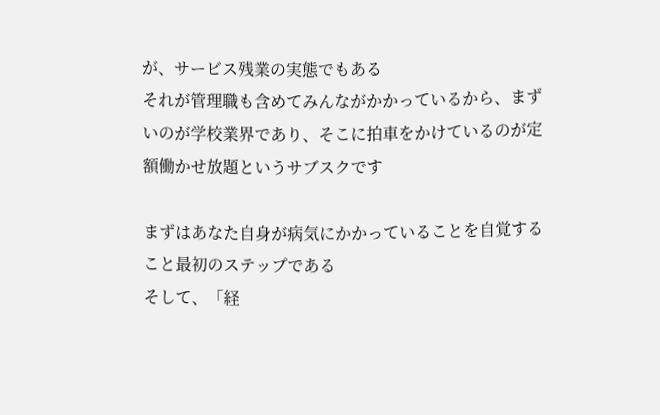が、サービス残業の実態でもある
それが管理職も含めてみんながかかっているから、まずいのが学校業界であり、そこに拍車をかけているのが定額働かせ放題というサブスクです

まずはあなた自身が病気にかかっていることを自覚すること最初のステップである
そして、「経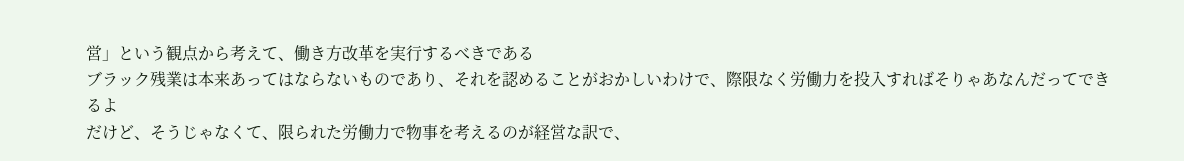営」という観点から考えて、働き方改革を実行するべきである
ブラック残業は本来あってはならないものであり、それを認めることがおかしいわけで、際限なく労働力を投入すればそりゃあなんだってできるよ
だけど、そうじゃなくて、限られた労働力で物事を考えるのが経営な訳で、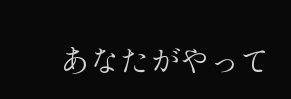あなたがやって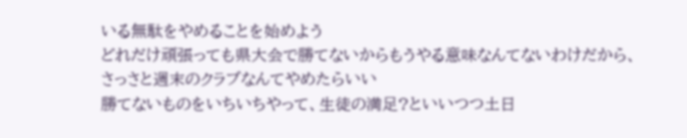いる無駄をやめることを始めよう
どれだけ頑張っても県大会で勝てないからもうやる意味なんてないわけだから、さっさと週末のクラブなんてやめたらいい
勝てないものをいちいちやって、生徒の満足?といいつつ土日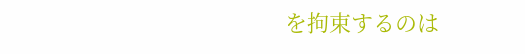を拘束するのは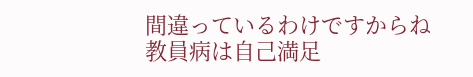間違っているわけですからね
教員病は自己満足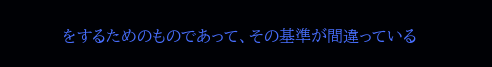をするためのものであって、その基準が間違っている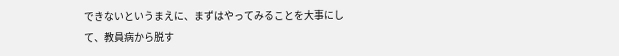できないというまえに、まずはやってみることを大事にして、教員病から脱す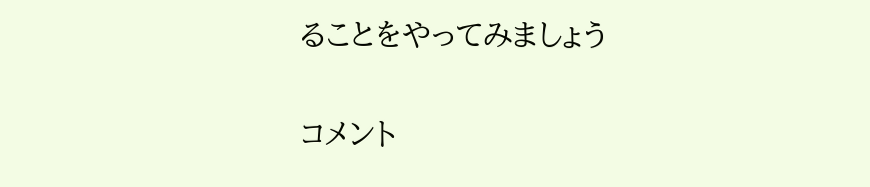ることをやってみましょう


コメント